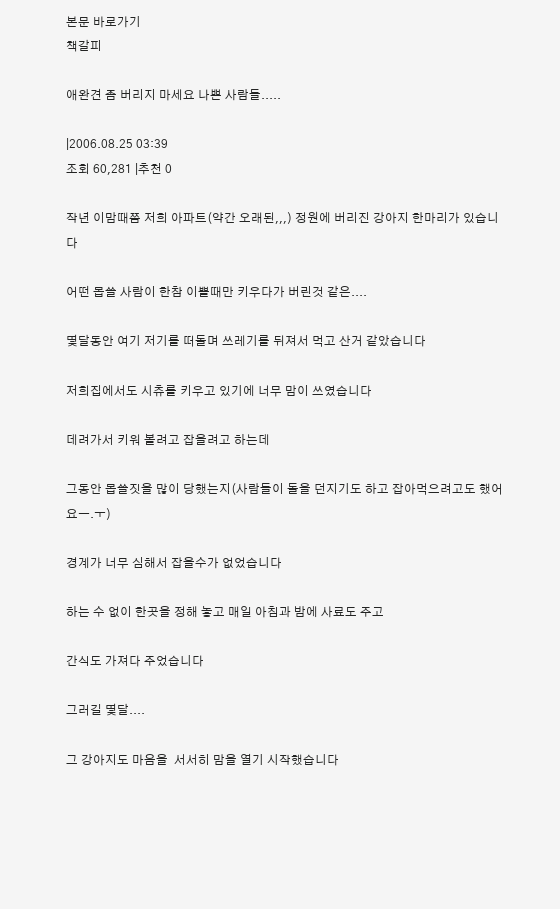본문 바로가기
책갈피

애완견 좀 버리지 마세요 나쁜 사람들.....

|2006.08.25 03:39
조회 60,281 |추천 0

작년 이맘때쯤 저희 아파트(약간 오래된,,,) 정원에 버리진 강아지 한마리가 있습니다

어떤 몹쓸 사람이 한참 이쁠때만 키우다가 버린것 같은....

몇달동안 여기 저기를 떠돌며 쓰레기를 뒤져서 먹고 산거 같았습니다

저희집에서도 시츄를 키우고 있기에 너무 맘이 쓰였습니다

데려가서 키워 볼려고 잡을려고 하는데

그동안 몹쓸짓을 많이 당했는지(사람들이 돌을 던지기도 하고 잡아먹으려고도 했어요ㅡ.ㅜ)

경계가 너무 심해서 잡을수가 없었습니다

하는 수 없이 한곳을 정해 놓고 매일 아침과 밤에 사료도 주고

간식도 가져다 주었습니다

그러길 몇달....

그 강아지도 마음을  서서히 맘을 열기 시작했습니다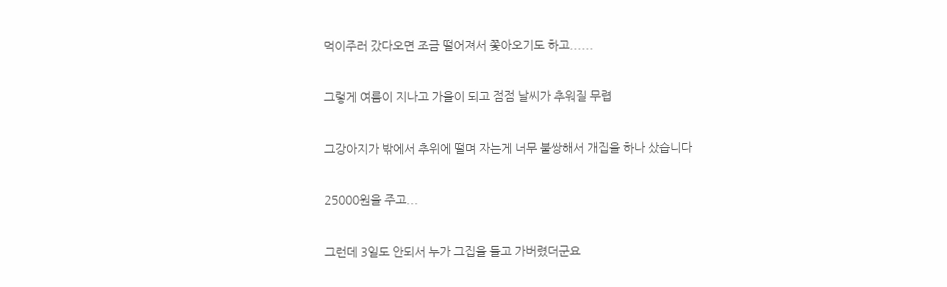먹이주러 갔다오면 조금 떨어져서 쫓아오기도 하고......

그렇게 여름이 지나고 가을이 되고 점점 날씨가 추워질 무렵

그강아지가 밖에서 추위에 떨며 자는게 너무 불쌍해서 개집을 하나 샀습니다

25000원을 주고...

그런데 3일도 안되서 누가 그집을 들고 가버렸더군요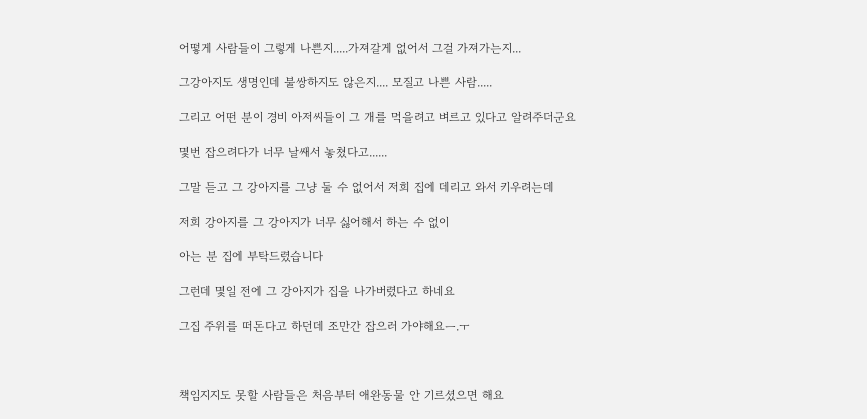어떻게 사람들이 그렇게 나쁜지.....가져갈게 없어서 그걸 가져가는지...

그강아지도 생명인데 불쌍하지도 않은지.... 모질고 나쁜 사람.....

그리고 어떤 분이 경비 아저씨들이 그 개를 먹을려고 벼르고 있다고 알려주더군요

몇번 잡으려다가 너무 날쌔서 놓쳤다고......

그말 듣고 그 강아지를 그냥 둘 수 없어서 저희 집에 데리고 와서 키우려는데

저희 강아지를 그 강아지가 너무 싫어해서 하는 수 없이

아는 분 집에 부탁드렸습니다

그런데 몇일 전에 그 강아지가 집을 나가버렸다고 하네요

그집 주위를 떠돈다고 하던데 조만간 잡으러 가야해요ㅡ.ㅜ



책임지지도 못할 사람들은 처음부터 애완동물 안 기르셨으면 해요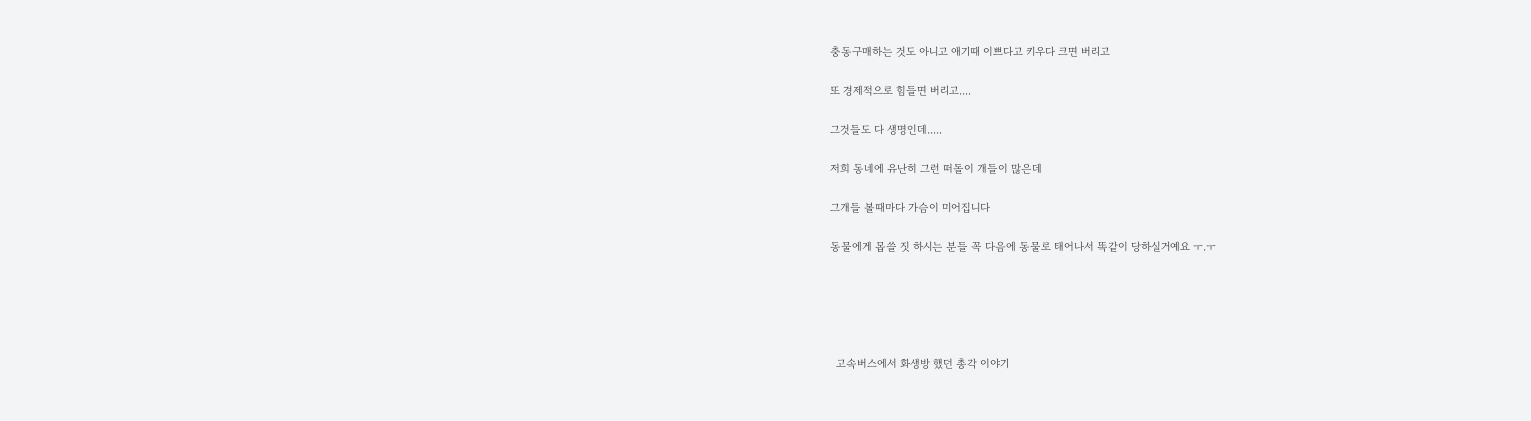충동구매하는 것도 아니고 애기때 이쁘다고 키우다 크면 버리고

또 경제적으로 힘들면 버리고....

그것들도 다 생명인데.....

저희 동네에 유난히 그런 떠돌이 개들이 많은데

그개들 볼때마다 가슴이 미어집니다

동물에게 몹쓸 짓 하시는 분들 꼭 다음에 동물로 태어나서 똑같이 당하실거예요 ㅜ.ㅜ





  고속버스에서 화생방 했던 총각 이야기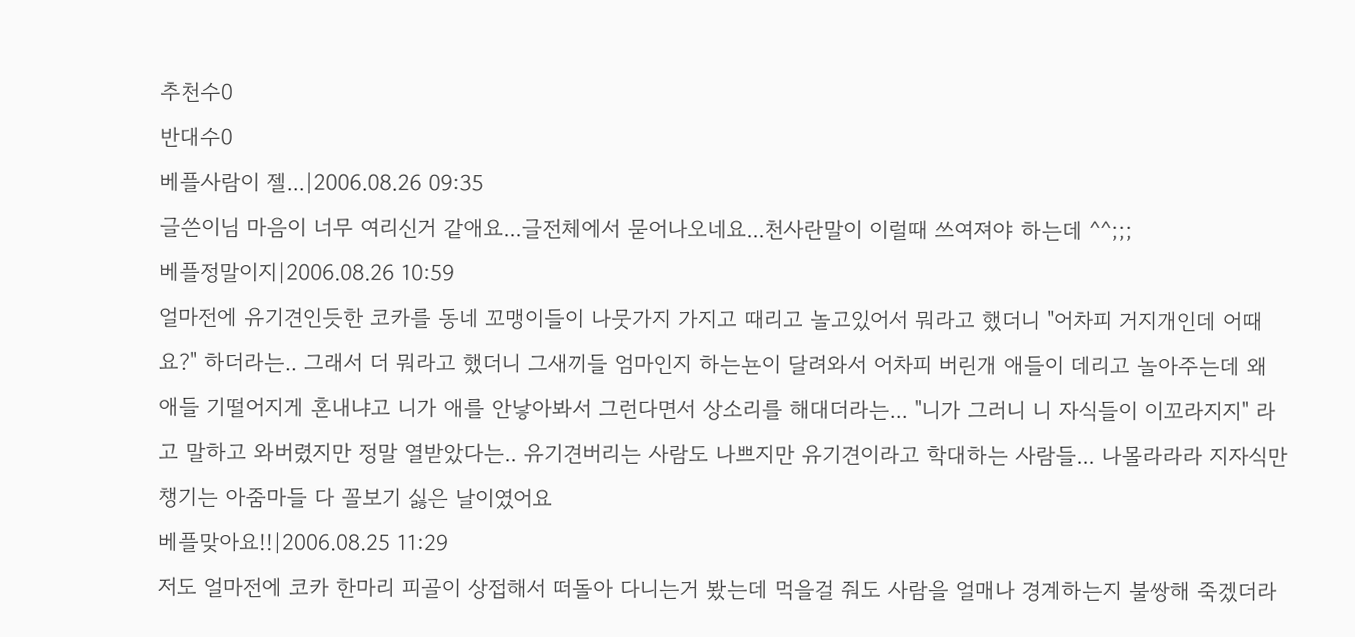추천수0
반대수0
베플사람이 젤...|2006.08.26 09:35
글쓴이님 마음이 너무 여리신거 같애요...글전체에서 묻어나오네요...천사란말이 이럴때 쓰여져야 하는데 ^^;;;
베플정말이지|2006.08.26 10:59
얼마전에 유기견인듯한 코카를 동네 꼬맹이들이 나뭇가지 가지고 때리고 놀고있어서 뭐라고 했더니 "어차피 거지개인데 어때요?" 하더라는.. 그래서 더 뭐라고 했더니 그새끼들 엄마인지 하는뇬이 달려와서 어차피 버린개 애들이 데리고 놀아주는데 왜 애들 기떨어지게 혼내냐고 니가 애를 안낳아봐서 그런다면서 상소리를 해대더라는... "니가 그러니 니 자식들이 이꼬라지지" 라고 말하고 와버렸지만 정말 열받았다는.. 유기견버리는 사람도 나쁘지만 유기견이라고 학대하는 사람들... 나몰라라라 지자식만 챙기는 아줌마들 다 꼴보기 싫은 날이였어요
베플맞아요!!|2006.08.25 11:29
저도 얼마전에 코카 한마리 피골이 상접해서 떠돌아 다니는거 봤는데 먹을걸 줘도 사람을 얼매나 경계하는지 불쌍해 죽겠더라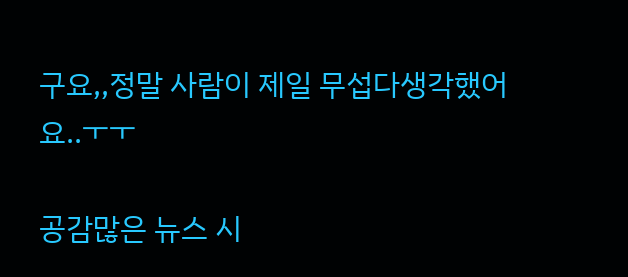구요,,정말 사람이 제일 무섭다생각했어요..ㅜㅜ

공감많은 뉴스 시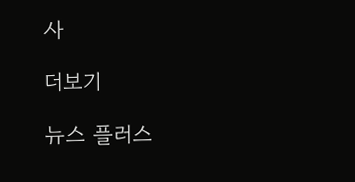사

더보기

뉴스 플러스